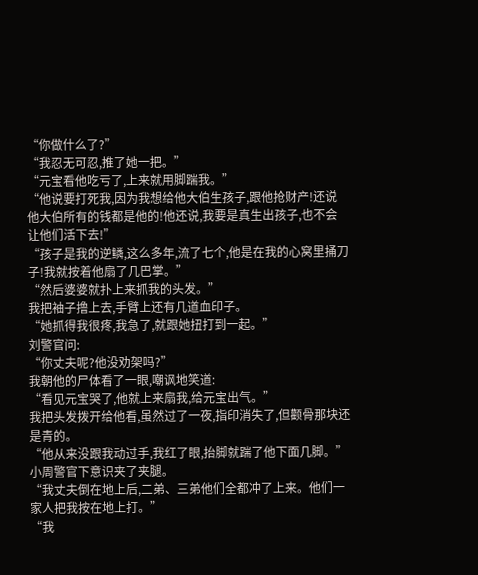“你做什么了?”
“我忍无可忍,推了她一把。”
“元宝看他吃亏了,上来就用脚踹我。”
“他说要打死我,因为我想给他大伯生孩子,跟他抢财产!还说他大伯所有的钱都是他的!他还说,我要是真生出孩子,也不会让他们活下去!”
“孩子是我的逆鳞,这么多年,流了七个,他是在我的心窝里捅刀子!我就按着他扇了几巴掌。”
“然后婆婆就扑上来抓我的头发。”
我把袖子撸上去,手臂上还有几道血印子。
“她抓得我很疼,我急了,就跟她扭打到一起。”
刘警官问:
“你丈夫呢?他没劝架吗?”
我朝他的尸体看了一眼,嘲讽地笑道:
“看见元宝哭了,他就上来扇我,给元宝出气。”
我把头发拨开给他看,虽然过了一夜,指印消失了,但颧骨那块还是青的。
“他从来没跟我动过手,我红了眼,抬脚就踹了他下面几脚。”
小周警官下意识夹了夹腿。
“我丈夫倒在地上后,二弟、三弟他们全都冲了上来。他们一家人把我按在地上打。”
“我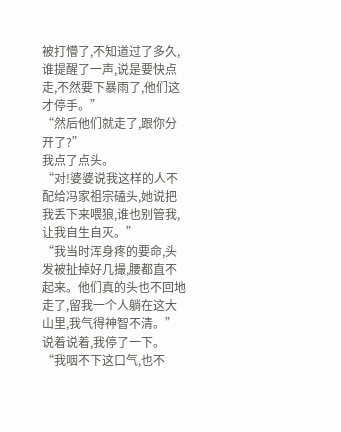被打懵了,不知道过了多久,谁提醒了一声,说是要快点走,不然要下暴雨了,他们这才停手。”
“然后他们就走了,跟你分开了?”
我点了点头。
“对!婆婆说我这样的人不配给冯家祖宗磕头,她说把我丢下来喂狼,谁也别管我,让我自生自灭。”
“我当时浑身疼的要命,头发被扯掉好几撮,腰都直不起来。他们真的头也不回地走了,留我一个人躺在这大山里,我气得神智不清。”
说着说着,我停了一下。
“我咽不下这口气,也不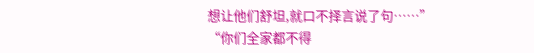想让他们舒坦,就口不择言说了句……”
“你们全家都不得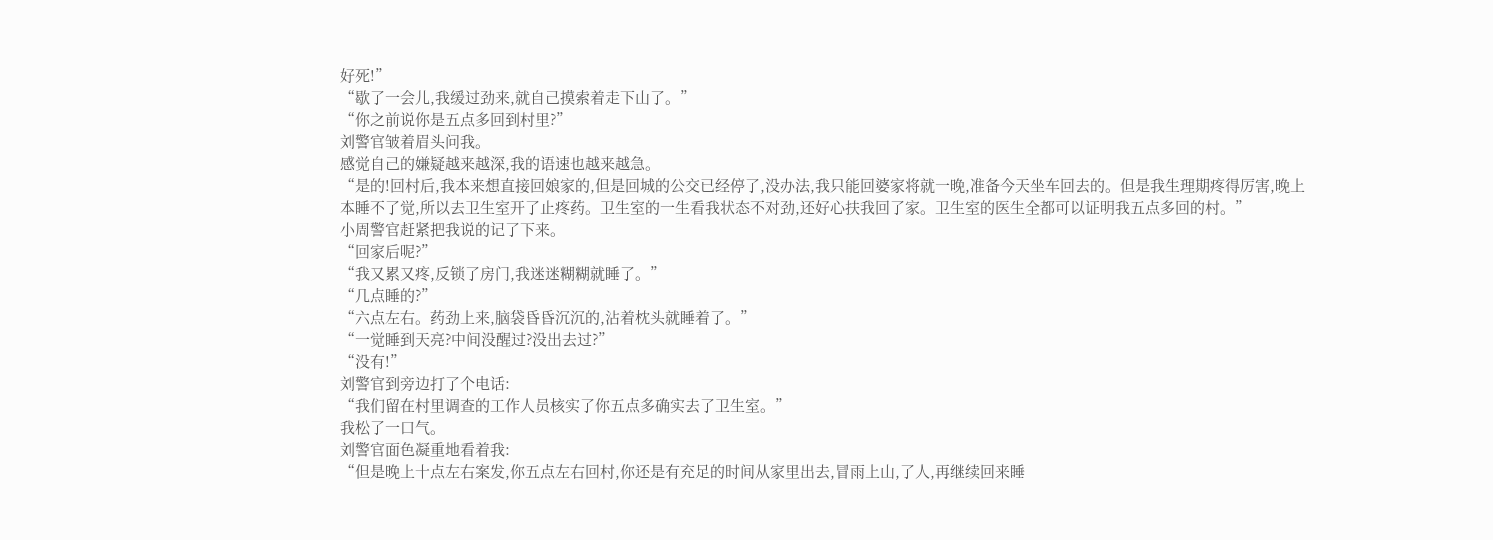好死!”
“歇了一会儿,我缓过劲来,就自己摸索着走下山了。”
“你之前说你是五点多回到村里?”
刘警官皱着眉头问我。
感觉自己的嫌疑越来越深,我的语速也越来越急。
“是的!回村后,我本来想直接回娘家的,但是回城的公交已经停了,没办法,我只能回婆家将就一晚,准备今天坐车回去的。但是我生理期疼得厉害,晚上本睡不了觉,所以去卫生室开了止疼药。卫生室的一生看我状态不对劲,还好心扶我回了家。卫生室的医生全都可以证明我五点多回的村。”
小周警官赶紧把我说的记了下来。
“回家后呢?”
“我又累又疼,反锁了房门,我迷迷糊糊就睡了。”
“几点睡的?”
“六点左右。药劲上来,脑袋昏昏沉沉的,沾着枕头就睡着了。”
“一觉睡到天亮?中间没醒过?没出去过?”
“没有!”
刘警官到旁边打了个电话:
“我们留在村里调查的工作人员核实了你五点多确实去了卫生室。”
我松了一口气。
刘警官面色凝重地看着我:
“但是晚上十点左右案发,你五点左右回村,你还是有充足的时间从家里出去,冒雨上山,了人,再继续回来睡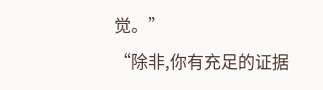觉。”
“除非,你有充足的证据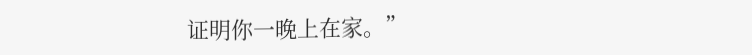证明你一晚上在家。”